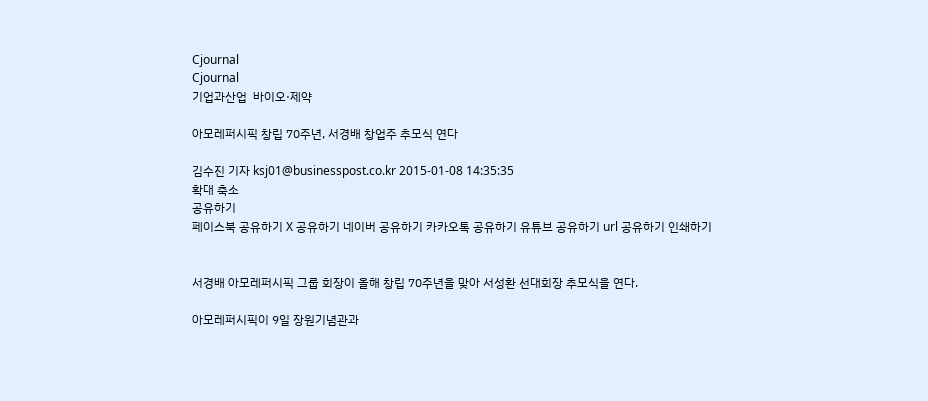Cjournal
Cjournal
기업과산업  바이오·제약

아모레퍼시픽 창립 70주년, 서경배 창업주 추모식 연다

김수진 기자 ksj01@businesspost.co.kr 2015-01-08 14:35:35
확대 축소
공유하기
페이스북 공유하기 X 공유하기 네이버 공유하기 카카오톡 공유하기 유튜브 공유하기 url 공유하기 인쇄하기


서경배 아모레퍼시픽 그룹 회장이 올해 창립 70주년을 맞아 서성환 선대회장 추모식을 연다.

아모레퍼시픽이 9일 장원기념관과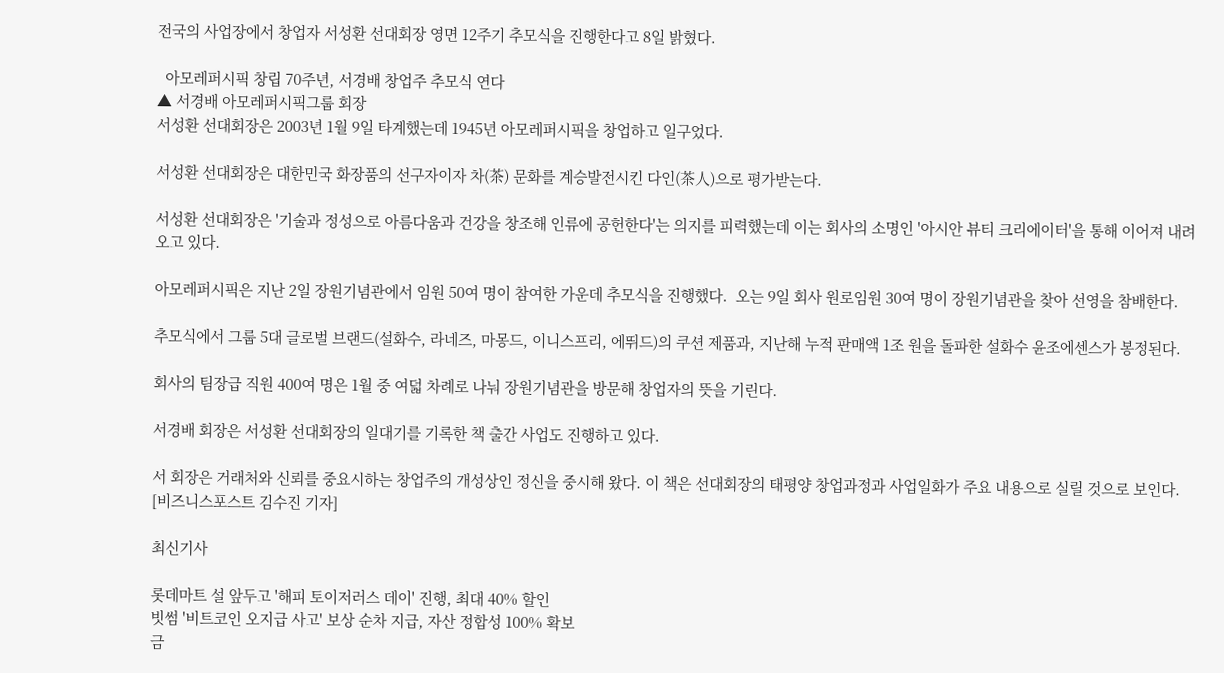전국의 사업장에서 창업자 서성환 선대회장 영면 12주기 추모식을 진행한다고 8일 밝혔다.

  아모레퍼시픽 창립 70주년, 서경배 창업주 추모식 연다
▲ 서경배 아모레퍼시픽그룹 회장
서성환 선대회장은 2003년 1월 9일 타계했는데 1945년 아모레퍼시픽을 창업하고 일구었다.

서성환 선대회장은 대한민국 화장품의 선구자이자 차(茶) 문화를 계승발전시킨 다인(茶人)으로 평가받는다.

서성환 선대회장은 '기술과 정성으로 아름다움과 건강을 창조해 인류에 공헌한다'는 의지를 피력했는데 이는 회사의 소명인 '아시안 뷰티 크리에이터'을 통해 이어져 내려오고 있다.

아모레퍼시픽은 지난 2일 장원기념관에서 임원 50여 명이 참여한 가운데 추모식을 진행했다.  오는 9일 회사 원로임원 30여 명이 장원기념관을 찾아 선영을 참배한다.

추모식에서 그룹 5대 글로벌 브랜드(설화수, 라네즈, 마몽드, 이니스프리, 에뛰드)의 쿠션 제품과, 지난해 누적 판매액 1조 원을 돌파한 설화수 윤조에센스가 봉정된다.

회사의 팀장급 직원 400여 명은 1월 중 여덟 차례로 나눠 장원기념관을 방문해 창업자의 뜻을 기린다.

서경배 회장은 서성환 선대회장의 일대기를 기록한 책 출간 사업도 진행하고 있다.

서 회장은 거래처와 신뢰를 중요시하는 창업주의 개성상인 정신을 중시해 왔다. 이 책은 선대회장의 태평양 창업과정과 사업일화가 주요 내용으로 실릴 것으로 보인다.  [비즈니스포스트 김수진 기자]

최신기사

롯데마트 설 앞두고 '해피 토이저러스 데이' 진행, 최대 40% 할인
빗썸 '비트코인 오지급 사고' 보상 순차 지급, 자산 정합성 100% 확보
금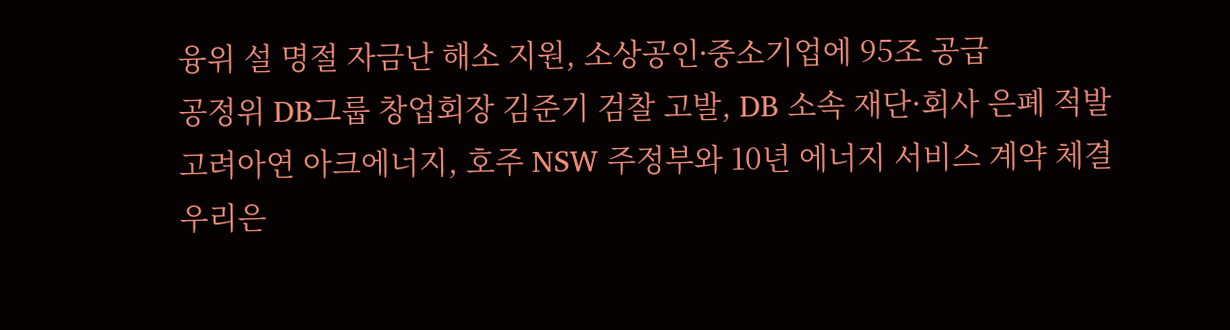융위 설 명절 자금난 해소 지원, 소상공인ᐧ중소기업에 95조 공급
공정위 DB그룹 창업회장 김준기 검찰 고발, DB 소속 재단·회사 은폐 적발
고려아연 아크에너지, 호주 NSW 주정부와 10년 에너지 서비스 계약 체결
우리은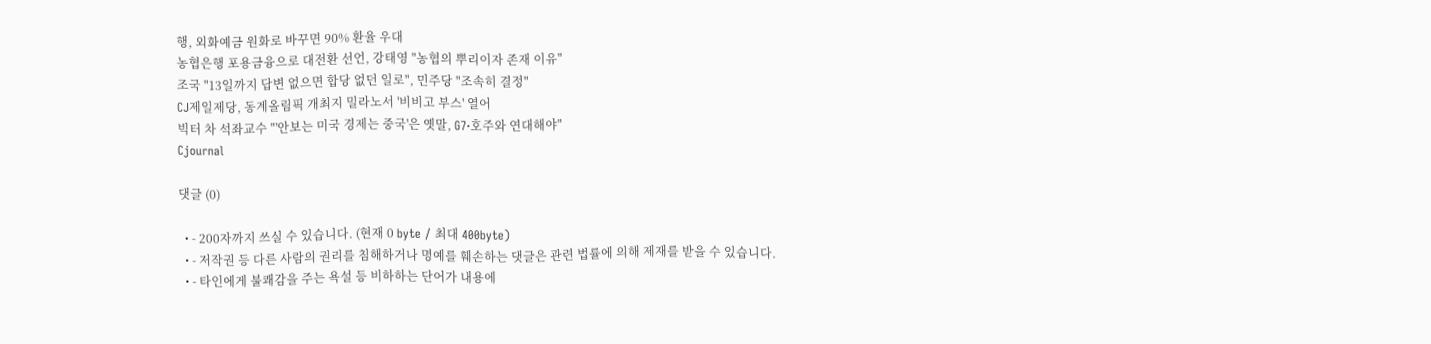행, 외화예금 원화로 바꾸면 90% 환율 우대
농협은행 포용금융으로 대전환 선언, 강태영 "농협의 뿌리이자 존재 이유"
조국 "13일까지 답변 없으면 합당 없던 일로", 민주당 "조속히 결정"
CJ제일제당, 동계올림픽 개최지 밀라노서 '비비고 부스' 열어
빅터 차 석좌교수 "'안보는 미국 경제는 중국'은 옛말, G7·호주와 연대해야"
Cjournal

댓글 (0)

  • - 200자까지 쓰실 수 있습니다. (현재 0 byte / 최대 400byte)
  • - 저작권 등 다른 사람의 권리를 침해하거나 명예를 훼손하는 댓글은 관련 법률에 의해 제재를 받을 수 있습니다.
  • - 타인에게 불쾌감을 주는 욕설 등 비하하는 단어가 내용에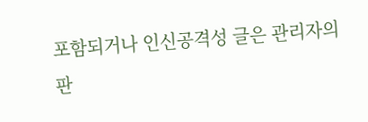포함되거나 인신공격성 글은 관리자의 판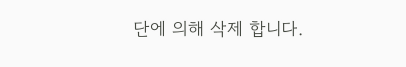단에 의해 삭제 합니다.